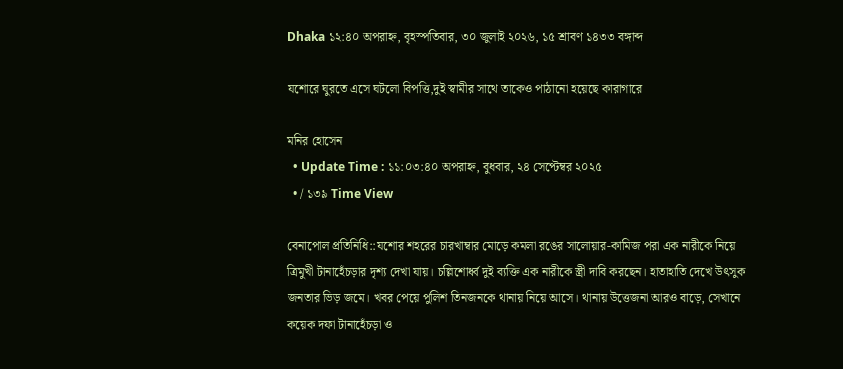Dhaka ১২:৪০ অপরাহ্ন, বৃহস্পতিবার, ৩০ জুলাই ২০২৬, ১৫ শ্রাবণ ১৪৩৩ বঙ্গাব্দ

যশোরে ঘুরতে এসে ঘটলো বিপত্তি,দুই স্বামীর সাথে তাকেও পাঠানো হয়েছে কারাগারে

মনির হোসেন
  • Update Time : ১১:০৩:৪০ অপরাহ্ন, বুধবার, ২৪ সেপ্টেম্বর ২০২৫
  • / ১৩৯ Time View

বেনাপোল প্রতিনিধি::যশোর শহরের চারখাম্বার মোড়ে কমলা রঙের সালোয়ার-কামিজ পরা এক নারীকে নিয়ে ত্রিমুখী টানাহেঁচড়ার দৃশ্য দেখা যায়। চল্লিশোর্ধ্ব দুই ব্যক্তি এক নারীকে স্ত্রী দাবি করছেন। হাতাহাতি দেখে উৎসুক জনতার ভিড় জমে। খবর পেয়ে পুলিশ তিনজনকে থানায় নিয়ে আসে। থানায় উত্তেজনা আরও বাড়ে, সেখানে কয়েক দফা টানাহেঁচড়া ও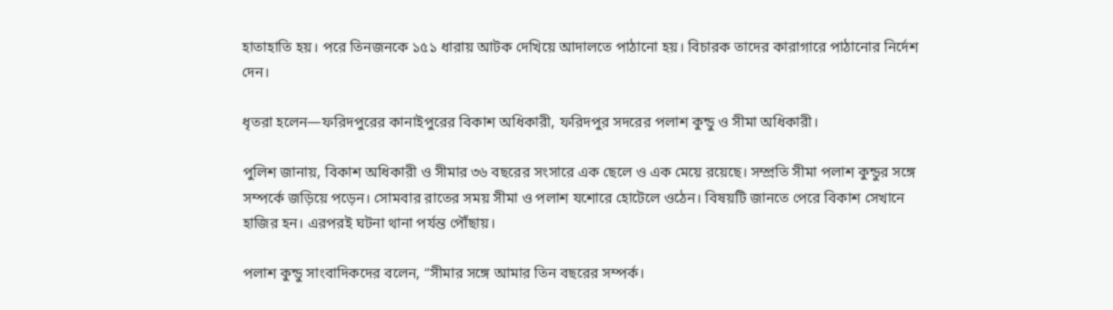হাতাহাতি হয়। পরে তিনজনকে ১৫১ ধারায় আটক দেখিয়ে আদালতে পাঠানো হয়। বিচারক তাদের কারাগারে পাঠানোর নির্দেশ দেন।

ধৃতরা হলেন—ফরিদপুরের কানাইপুরের বিকাশ অধিকারী, ফরিদপুর সদরের পলাশ কুন্ডু ও সীমা অধিকারী।

পুলিশ জানায়, বিকাশ অধিকারী ও সীমার ৩৬ বছরের সংসারে এক ছেলে ও এক মেয়ে রয়েছে। সম্প্রতি সীমা পলাশ কুন্ডুর সঙ্গে সম্পর্কে জড়িয়ে পড়েন। সোমবার রাতের সময় সীমা ও পলাশ যশোরে হোটেলে ওঠেন। বিষয়টি জানতে পেরে বিকাশ সেখানে হাজির হন। এরপরই ঘটনা থানা পর্যন্ত পৌঁছায়।

পলাশ কুন্ডু সাংবাদিকদের বলেন, “সীমার সঙ্গে আমার তিন বছরের সম্পর্ক।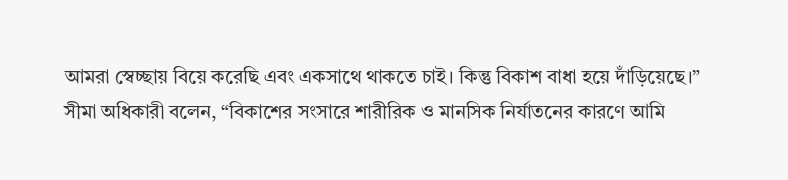আমরা স্বেচ্ছায় বিয়ে করেছি এবং একসাথে থাকতে চাই। কিন্তু বিকাশ বাধা হয়ে দাঁড়িয়েছে।”
সীমা অধিকারী বলেন, “বিকাশের সংসারে শারীরিক ও মানসিক নির্যাতনের কারণে আমি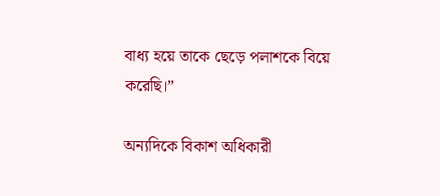বাধ্য হয়ে তাকে ছেড়ে পলাশকে বিয়ে করেছি।”

অন্যদিকে বিকাশ অধিকারী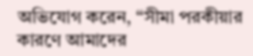অভিযোগ করেন, “সীমা পরকীয়ার কারণে আমাদের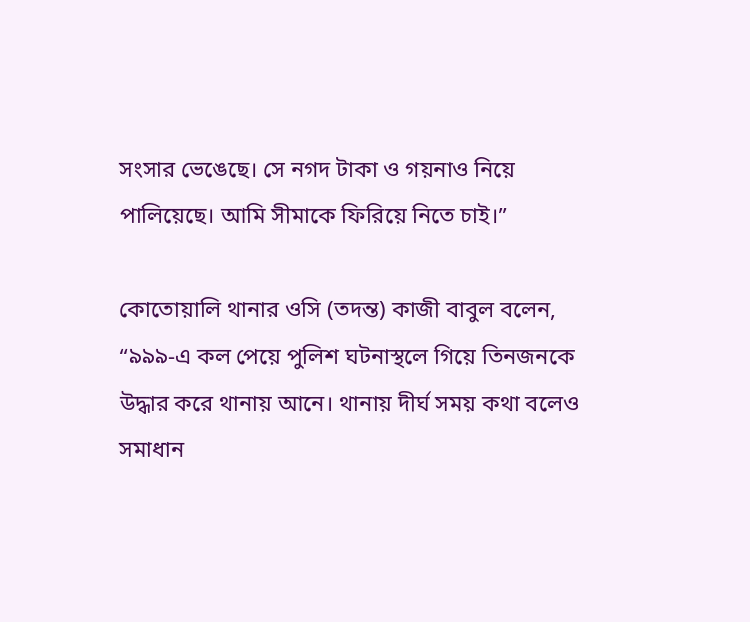সংসার ভেঙেছে। সে নগদ টাকা ও গয়নাও নিয়ে পালিয়েছে। আমি সীমাকে ফিরিয়ে নিতে চাই।”

কোতোয়ালি থানার ওসি (তদন্ত) কাজী বাবুল বলেন, “৯৯৯-এ কল পেয়ে পুলিশ ঘটনাস্থলে গিয়ে তিনজনকে উদ্ধার করে থানায় আনে। থানায় দীর্ঘ সময় কথা বলেও সমাধান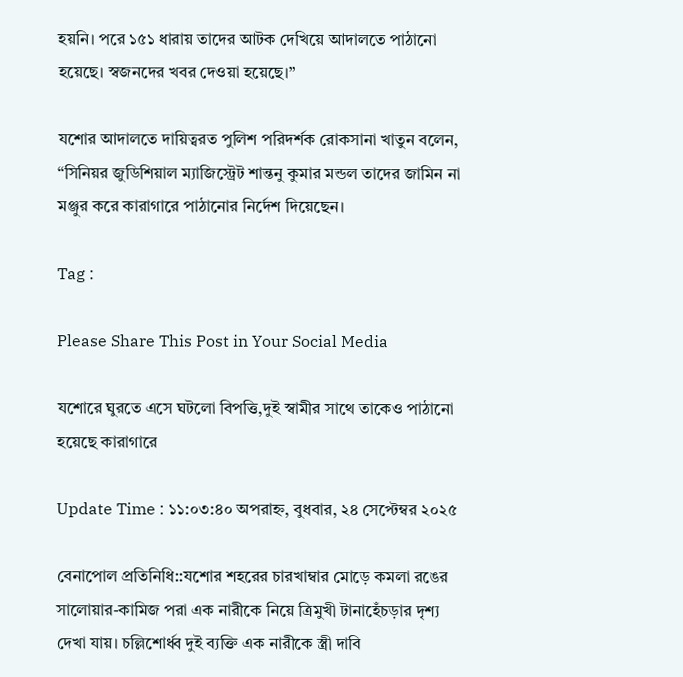হয়নি। পরে ১৫১ ধারায় তাদের আটক দেখিয়ে আদালতে পাঠানো হয়েছে। স্বজনদের খবর দেওয়া হয়েছে।”

যশোর আদালতে দায়িত্বরত পুলিশ পরিদর্শক রোকসানা খাতুন বলেন, “সিনিয়র জুডিশিয়াল ম্যাজিস্ট্রেট শান্তনু কুমার মন্ডল তাদের জামিন না মঞ্জুর করে কারাগারে পাঠানোর নির্দেশ দিয়েছেন।

Tag :

Please Share This Post in Your Social Media

যশোরে ঘুরতে এসে ঘটলো বিপত্তি,দুই স্বামীর সাথে তাকেও পাঠানো হয়েছে কারাগারে

Update Time : ১১:০৩:৪০ অপরাহ্ন, বুধবার, ২৪ সেপ্টেম্বর ২০২৫

বেনাপোল প্রতিনিধি::যশোর শহরের চারখাম্বার মোড়ে কমলা রঙের সালোয়ার-কামিজ পরা এক নারীকে নিয়ে ত্রিমুখী টানাহেঁচড়ার দৃশ্য দেখা যায়। চল্লিশোর্ধ্ব দুই ব্যক্তি এক নারীকে স্ত্রী দাবি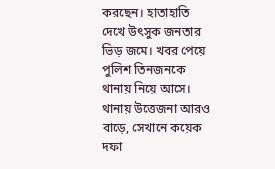করছেন। হাতাহাতি দেখে উৎসুক জনতার ভিড় জমে। খবর পেয়ে পুলিশ তিনজনকে থানায় নিয়ে আসে। থানায় উত্তেজনা আরও বাড়ে, সেখানে কয়েক দফা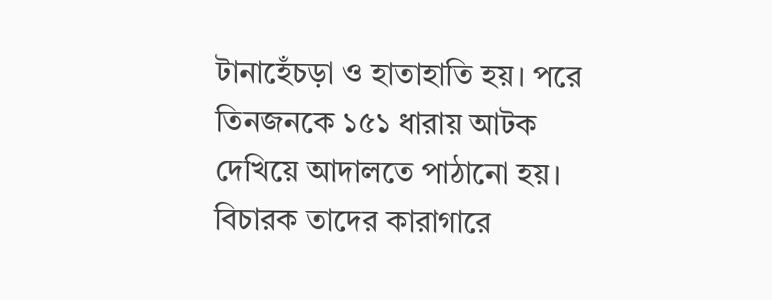টানাহেঁচড়া ও হাতাহাতি হয়। পরে তিনজনকে ১৫১ ধারায় আটক দেখিয়ে আদালতে পাঠানো হয়। বিচারক তাদের কারাগারে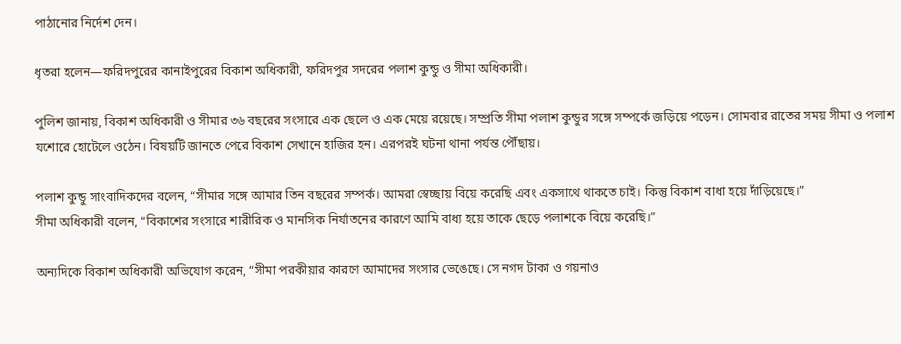পাঠানোর নির্দেশ দেন।

ধৃতরা হলেন—ফরিদপুরের কানাইপুরের বিকাশ অধিকারী, ফরিদপুর সদরের পলাশ কুন্ডু ও সীমা অধিকারী।

পুলিশ জানায়, বিকাশ অধিকারী ও সীমার ৩৬ বছরের সংসারে এক ছেলে ও এক মেয়ে রয়েছে। সম্প্রতি সীমা পলাশ কুন্ডুর সঙ্গে সম্পর্কে জড়িয়ে পড়েন। সোমবার রাতের সময় সীমা ও পলাশ যশোরে হোটেলে ওঠেন। বিষয়টি জানতে পেরে বিকাশ সেখানে হাজির হন। এরপরই ঘটনা থানা পর্যন্ত পৌঁছায়।

পলাশ কুন্ডু সাংবাদিকদের বলেন, “সীমার সঙ্গে আমার তিন বছরের সম্পর্ক। আমরা স্বেচ্ছায় বিয়ে করেছি এবং একসাথে থাকতে চাই। কিন্তু বিকাশ বাধা হয়ে দাঁড়িয়েছে।”
সীমা অধিকারী বলেন, “বিকাশের সংসারে শারীরিক ও মানসিক নির্যাতনের কারণে আমি বাধ্য হয়ে তাকে ছেড়ে পলাশকে বিয়ে করেছি।”

অন্যদিকে বিকাশ অধিকারী অভিযোগ করেন, “সীমা পরকীয়ার কারণে আমাদের সংসার ভেঙেছে। সে নগদ টাকা ও গয়নাও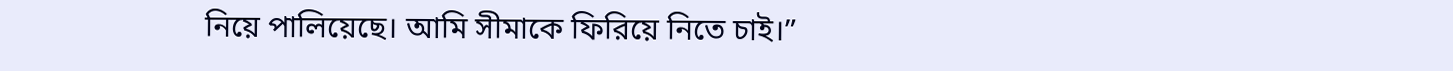নিয়ে পালিয়েছে। আমি সীমাকে ফিরিয়ে নিতে চাই।”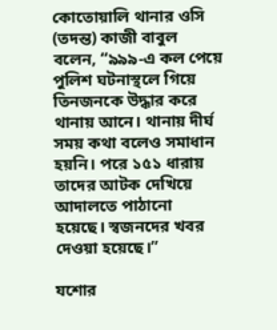কোতোয়ালি থানার ওসি (তদন্ত) কাজী বাবুল বলেন, “৯৯৯-এ কল পেয়ে পুলিশ ঘটনাস্থলে গিয়ে তিনজনকে উদ্ধার করে থানায় আনে। থানায় দীর্ঘ সময় কথা বলেও সমাধান হয়নি। পরে ১৫১ ধারায় তাদের আটক দেখিয়ে আদালতে পাঠানো হয়েছে। স্বজনদের খবর দেওয়া হয়েছে।”

যশোর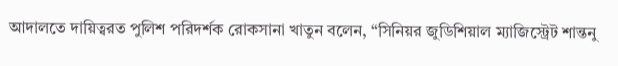আদালতে দায়িত্বরত পুলিশ পরিদর্শক রোকসানা খাতুন বলেন, “সিনিয়র জুডিশিয়াল ম্যাজিস্ট্রেট শান্তনু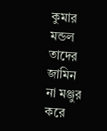কুমার মন্ডল তাদের জামিন না মঞ্জুর করে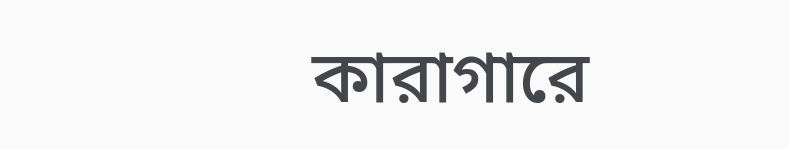কারাগারে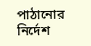পাঠানোর নির্দেশ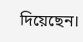দিয়েছেন।